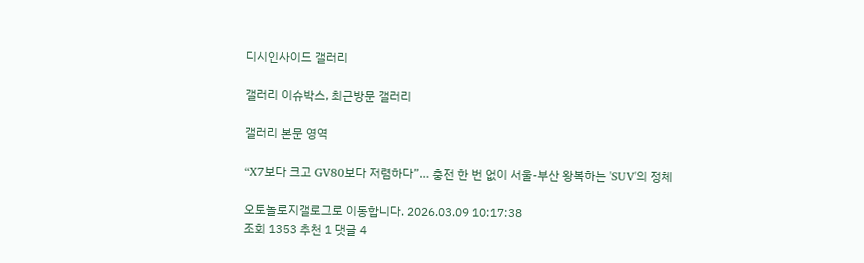디시인사이드 갤러리

갤러리 이슈박스, 최근방문 갤러리

갤러리 본문 영역

“X7보다 크고 GV80보다 저렴하다”… 충전 한 번 없이 서울-부산 왕복하는 'SUV'의 정체

오토놀로지갤로그로 이동합니다. 2026.03.09 10:17:38
조회 1353 추천 1 댓글 4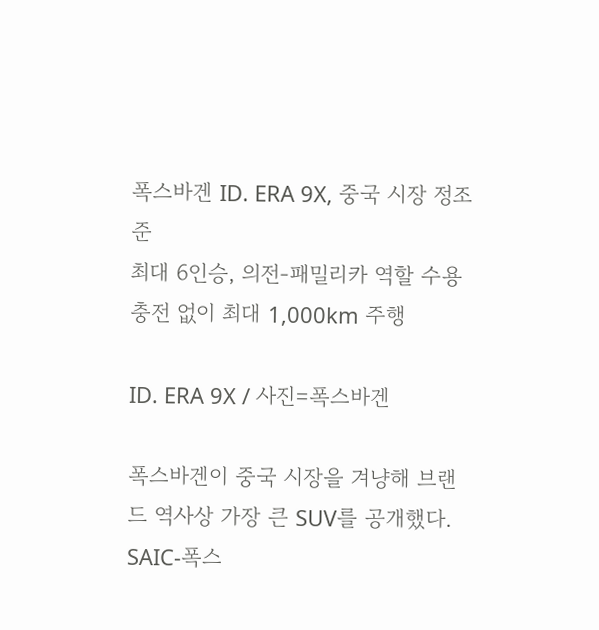폭스바겐 ID. ERA 9X, 중국 시장 정조준
최대 6인승, 의전-패밀리카 역할 수용
충전 없이 최대 1,000km 주행

ID. ERA 9X / 사진=폭스바겐

폭스바겐이 중국 시장을 겨냥해 브랜드 역사상 가장 큰 SUV를 공개했다. SAIC-폭스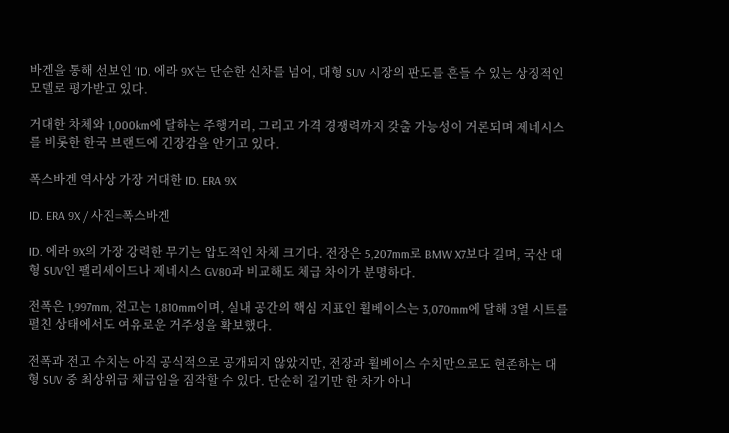바겐을 통해 선보인 ‘ID. 에라 9X’는 단순한 신차를 넘어, 대형 SUV 시장의 판도를 흔들 수 있는 상징적인 모델로 평가받고 있다.

거대한 차체와 1,000km에 달하는 주행거리, 그리고 가격 경쟁력까지 갖출 가능성이 거론되며 제네시스를 비롯한 한국 브랜드에 긴장감을 안기고 있다.

폭스바겐 역사상 가장 거대한 ID. ERA 9X

ID. ERA 9X / 사진=폭스바겐

ID. 에라 9X의 가장 강력한 무기는 압도적인 차체 크기다. 전장은 5,207mm로 BMW X7보다 길며, 국산 대형 SUV인 팰리세이드나 제네시스 GV80과 비교해도 체급 차이가 분명하다.

전폭은 1,997mm, 전고는 1,810mm이며, 실내 공간의 핵심 지표인 휠베이스는 3,070mm에 달해 3열 시트를 펼친 상태에서도 여유로운 거주성을 확보했다.

전폭과 전고 수치는 아직 공식적으로 공개되지 않았지만, 전장과 휠베이스 수치만으로도 현존하는 대형 SUV 중 최상위급 체급임을 짐작할 수 있다. 단순히 길기만 한 차가 아니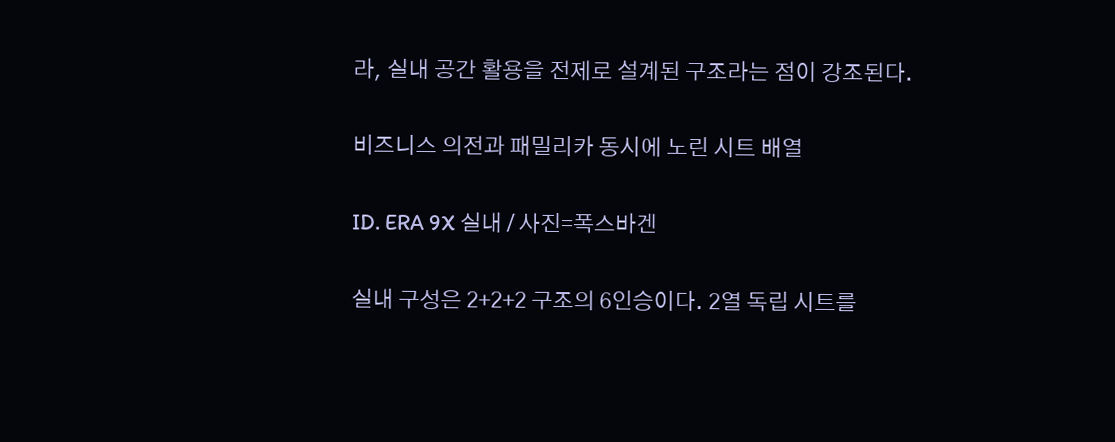라, 실내 공간 활용을 전제로 설계된 구조라는 점이 강조된다.

비즈니스 의전과 패밀리카 동시에 노린 시트 배열

ID. ERA 9X 실내 / 사진=폭스바겐

실내 구성은 2+2+2 구조의 6인승이다. 2열 독립 시트를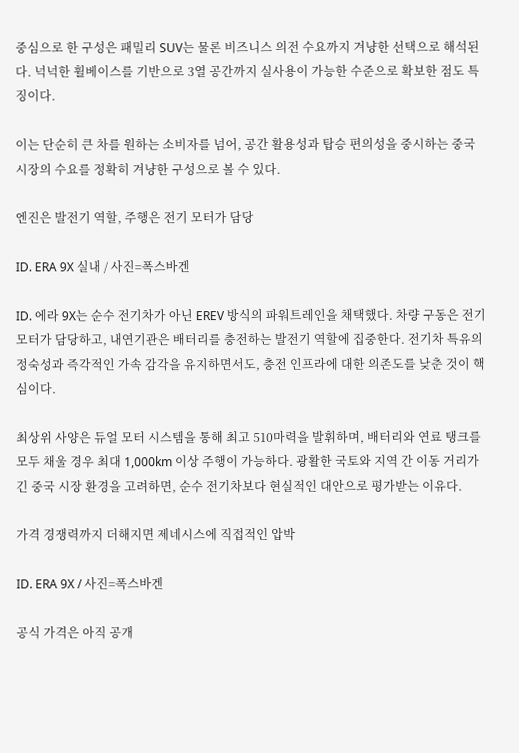중심으로 한 구성은 패밀리 SUV는 물론 비즈니스 의전 수요까지 겨냥한 선택으로 해석된다. 넉넉한 휠베이스를 기반으로 3열 공간까지 실사용이 가능한 수준으로 확보한 점도 특징이다.

이는 단순히 큰 차를 원하는 소비자를 넘어, 공간 활용성과 탑승 편의성을 중시하는 중국 시장의 수요를 정확히 겨냥한 구성으로 볼 수 있다.

엔진은 발전기 역할, 주행은 전기 모터가 담당

ID. ERA 9X 실내 / 사진=폭스바겐

ID. 에라 9X는 순수 전기차가 아닌 EREV 방식의 파워트레인을 채택했다. 차량 구동은 전기 모터가 담당하고, 내연기관은 배터리를 충전하는 발전기 역할에 집중한다. 전기차 특유의 정숙성과 즉각적인 가속 감각을 유지하면서도, 충전 인프라에 대한 의존도를 낮춘 것이 핵심이다.

최상위 사양은 듀얼 모터 시스템을 통해 최고 510마력을 발휘하며, 배터리와 연료 탱크를 모두 채울 경우 최대 1,000km 이상 주행이 가능하다. 광활한 국토와 지역 간 이동 거리가 긴 중국 시장 환경을 고려하면, 순수 전기차보다 현실적인 대안으로 평가받는 이유다.

가격 경쟁력까지 더해지면 제네시스에 직접적인 압박

ID. ERA 9X / 사진=폭스바겐

공식 가격은 아직 공개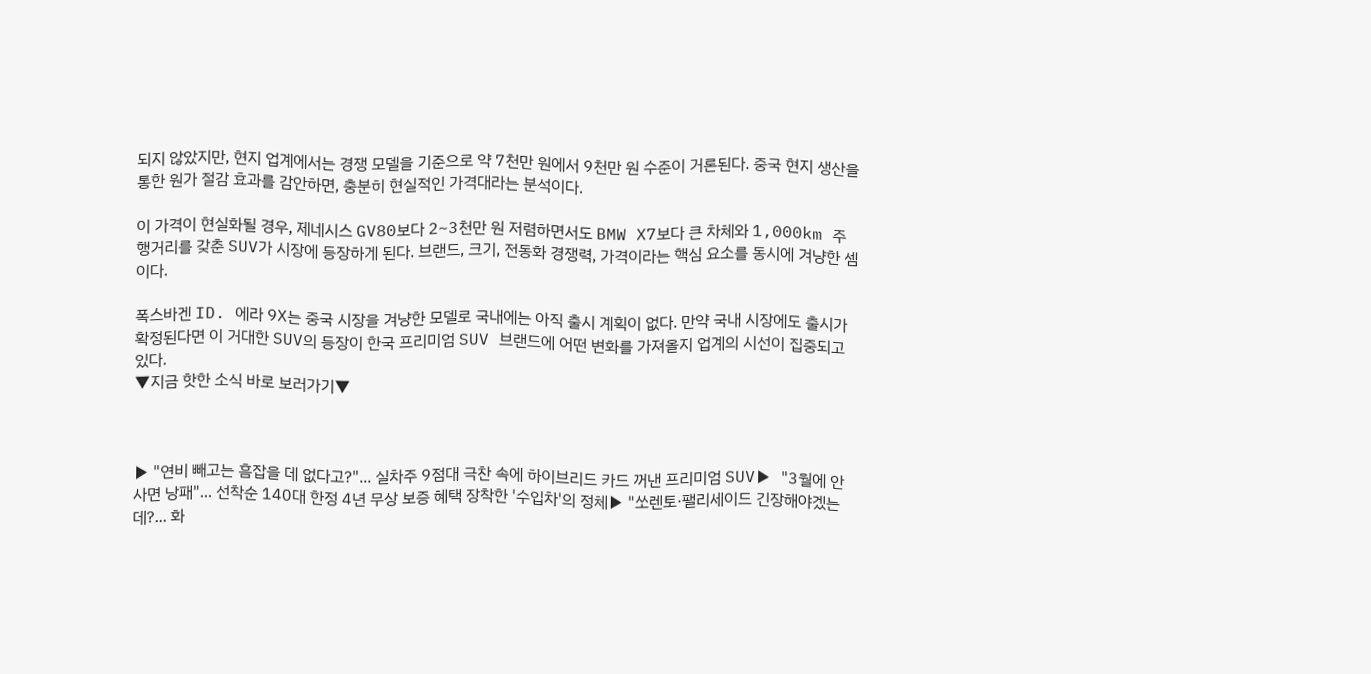되지 않았지만, 현지 업계에서는 경쟁 모델을 기준으로 약 7천만 원에서 9천만 원 수준이 거론된다. 중국 현지 생산을 통한 원가 절감 효과를 감안하면, 충분히 현실적인 가격대라는 분석이다.

이 가격이 현실화될 경우, 제네시스 GV80보다 2~3천만 원 저렴하면서도 BMW X7보다 큰 차체와 1,000km 주행거리를 갖춘 SUV가 시장에 등장하게 된다. 브랜드, 크기, 전동화 경쟁력, 가격이라는 핵심 요소를 동시에 겨냥한 셈이다.

폭스바겐 ID. 에라 9X는 중국 시장을 겨냥한 모델로 국내에는 아직 출시 계획이 없다. 만약 국내 시장에도 출시가 확정된다면 이 거대한 SUV의 등장이 한국 프리미엄 SUV 브랜드에 어떤 변화를 가져올지 업계의 시선이 집중되고 있다.
▼지금 핫한 소식 바로 보러가기▼



▶ "연비 빼고는 흠잡을 데 없다고?"... 실차주 9점대 극찬 속에 하이브리드 카드 꺼낸 프리미엄 SUV▶ "3월에 안 사면 낭패"... 선착순 140대 한정 4년 무상 보증 혜택 장착한 '수입차'의 정체▶ "쏘렌토·팰리세이드 긴장해야겠는데?... 화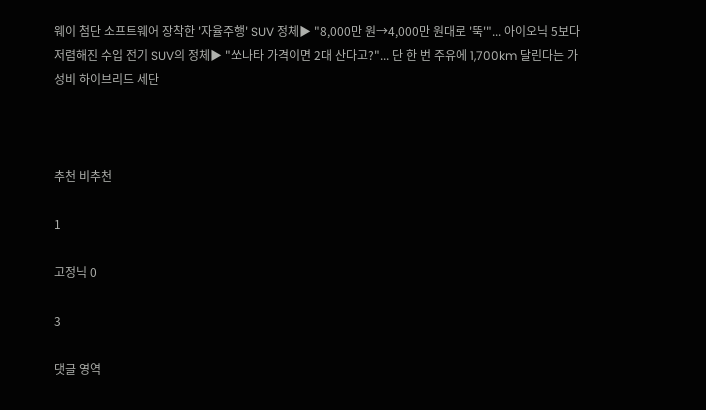웨이 첨단 소프트웨어 장착한 '자율주행' SUV 정체▶ "8,000만 원→4,000만 원대로 '뚝'"... 아이오닉 5보다 저렴해진 수입 전기 SUV의 정체▶ "쏘나타 가격이면 2대 산다고?"... 단 한 번 주유에 1,700km 달린다는 가성비 하이브리드 세단



추천 비추천

1

고정닉 0

3

댓글 영역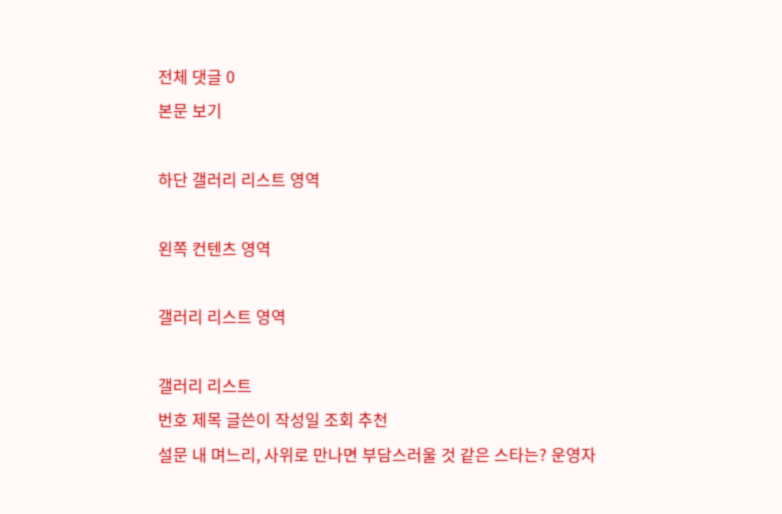전체 댓글 0
본문 보기

하단 갤러리 리스트 영역

왼쪽 컨텐츠 영역

갤러리 리스트 영역

갤러리 리스트
번호 제목 글쓴이 작성일 조회 추천
설문 내 며느리, 사위로 만나면 부담스러울 것 같은 스타는? 운영자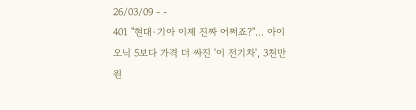26/03/09 - -
401 "현대·기아 이제 진짜 어쩌죠?"... 아이오닉 5보다 가격 더 싸진 '이 전기차', 3천만 원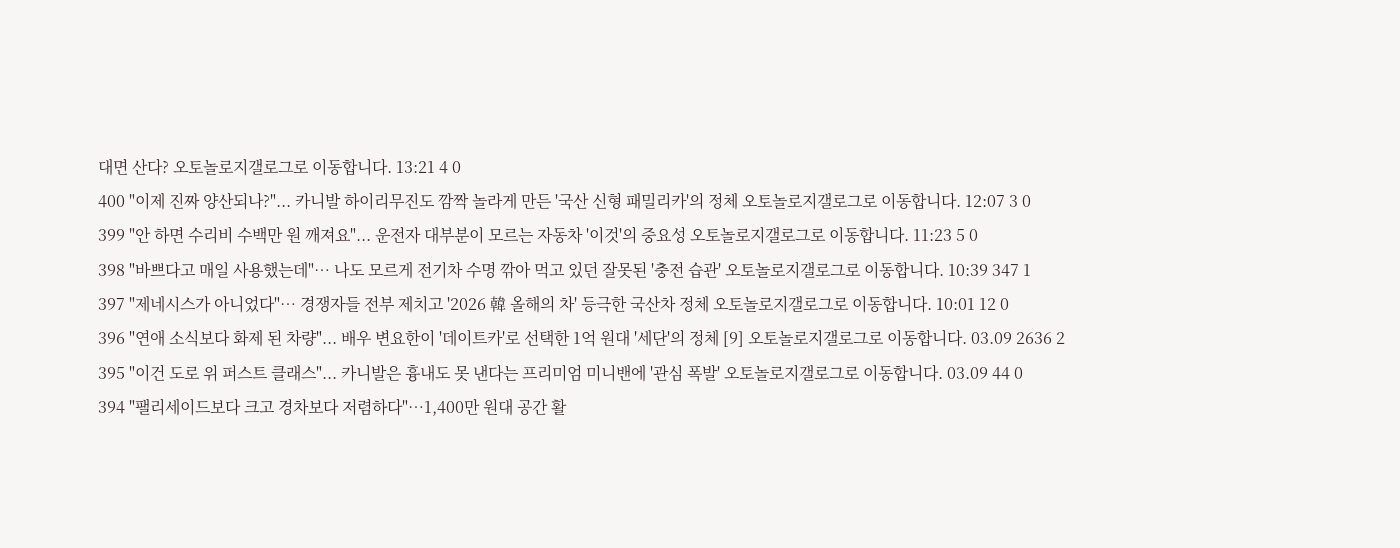대면 산다? 오토놀로지갤로그로 이동합니다. 13:21 4 0
400 "이제 진짜 양산되나?"... 카니발 하이리무진도 깜짝 놀라게 만든 '국산 신형 패밀리카'의 정체 오토놀로지갤로그로 이동합니다. 12:07 3 0
399 "안 하면 수리비 수백만 원 깨져요"... 운전자 대부분이 모르는 자동차 '이것'의 중요성 오토놀로지갤로그로 이동합니다. 11:23 5 0
398 "바쁘다고 매일 사용했는데"… 나도 모르게 전기차 수명 깎아 먹고 있던 잘못된 '충전 습관' 오토놀로지갤로그로 이동합니다. 10:39 347 1
397 "제네시스가 아니었다"… 경쟁자들 전부 제치고 '2026 韓 올해의 차' 등극한 국산차 정체 오토놀로지갤로그로 이동합니다. 10:01 12 0
396 "연애 소식보다 화제 된 차량"... 배우 변요한이 '데이트카'로 선택한 1억 원대 '세단'의 정체 [9] 오토놀로지갤로그로 이동합니다. 03.09 2636 2
395 "이건 도로 위 퍼스트 클래스"... 카니발은 흉내도 못 낸다는 프리미엄 미니밴에 '관심 폭발' 오토놀로지갤로그로 이동합니다. 03.09 44 0
394 "팰리세이드보다 크고 경차보다 저렴하다"…1,400만 원대 공간 활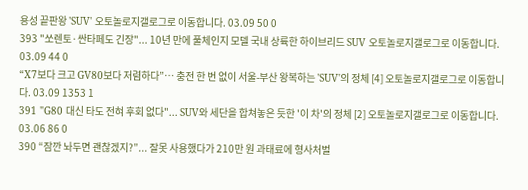용성 끝판왕 'SUV' 오토놀로지갤로그로 이동합니다. 03.09 50 0
393 "쏘렌토·싼타페도 긴장"... 10년 만에 풀체인지 모델 국내 상륙한 하이브리드 SUV 오토놀로지갤로그로 이동합니다. 03.09 44 0
“X7보다 크고 GV80보다 저렴하다”… 충전 한 번 없이 서울-부산 왕복하는 'SUV'의 정체 [4] 오토놀로지갤로그로 이동합니다. 03.09 1353 1
391 "G80 대신 타도 전혀 후회 없다"... SUV와 세단을 합쳐놓은 듯한 '이 차'의 정체 [2] 오토놀로지갤로그로 이동합니다. 03.06 86 0
390 “잠깐 놔두면 괜찮겠지?”... 잘못 사용했다가 210만 원 과태료에 형사처벌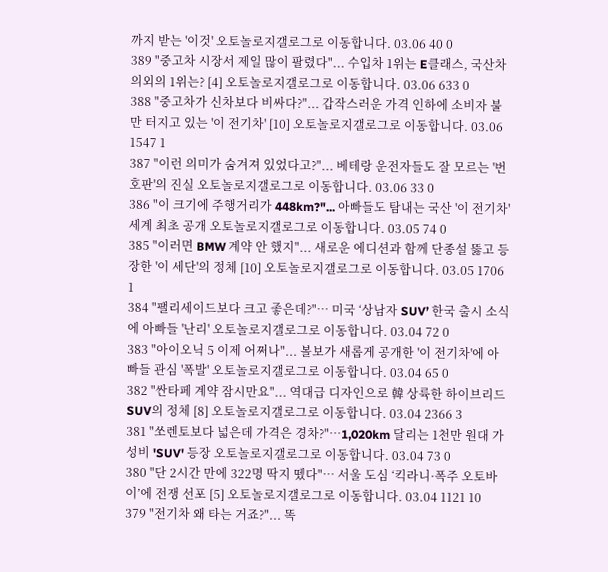까지 받는 '이것' 오토놀로지갤로그로 이동합니다. 03.06 40 0
389 "중고차 시장서 제일 많이 팔렸다"... 수입차 1위는 E클래스, 국산차 의외의 1위는? [4] 오토놀로지갤로그로 이동합니다. 03.06 633 0
388 "중고차가 신차보다 비싸다?"... 갑작스러운 가격 인하에 소비자 불만 터지고 있는 '이 전기차' [10] 오토놀로지갤로그로 이동합니다. 03.06 1547 1
387 "이런 의미가 숨겨져 있었다고?"... 베테랑 운전자들도 잘 모르는 '번호판'의 진실 오토놀로지갤로그로 이동합니다. 03.06 33 0
386 "이 크기에 주행거리가 448km?"... 아빠들도 탐내는 국산 '이 전기차' 세계 최초 공개 오토놀로지갤로그로 이동합니다. 03.05 74 0
385 "이러면 BMW 계약 안 했지"... 새로운 에디션과 함께 단종설 뚫고 등장한 '이 세단'의 정체 [10] 오토놀로지갤로그로 이동합니다. 03.05 1706 1
384 "팰리세이드보다 크고 좋은데?"… 미국 ‘상남자 SUV’ 한국 출시 소식에 아빠들 '난리' 오토놀로지갤로그로 이동합니다. 03.04 72 0
383 "아이오닉 5 이제 어쩌나"... 볼보가 새롭게 공개한 '이 전기차'에 아빠들 관심 '폭발' 오토놀로지갤로그로 이동합니다. 03.04 65 0
382 "싼타페 계약 잠시만요"... 역대급 디자인으로 韓 상륙한 하이브리드 SUV의 정체 [8] 오토놀로지갤로그로 이동합니다. 03.04 2366 3
381 "쏘렌토보다 넓은데 가격은 경차?"…1,020km 달리는 1천만 원대 가성비 'SUV' 등장 오토놀로지갤로그로 이동합니다. 03.04 73 0
380 "단 2시간 만에 322명 딱지 뗐다"… 서울 도심 ‘킥라니·폭주 오토바이’에 전쟁 선포 [5] 오토놀로지갤로그로 이동합니다. 03.04 1121 10
379 "전기차 왜 타는 거죠?"... 똑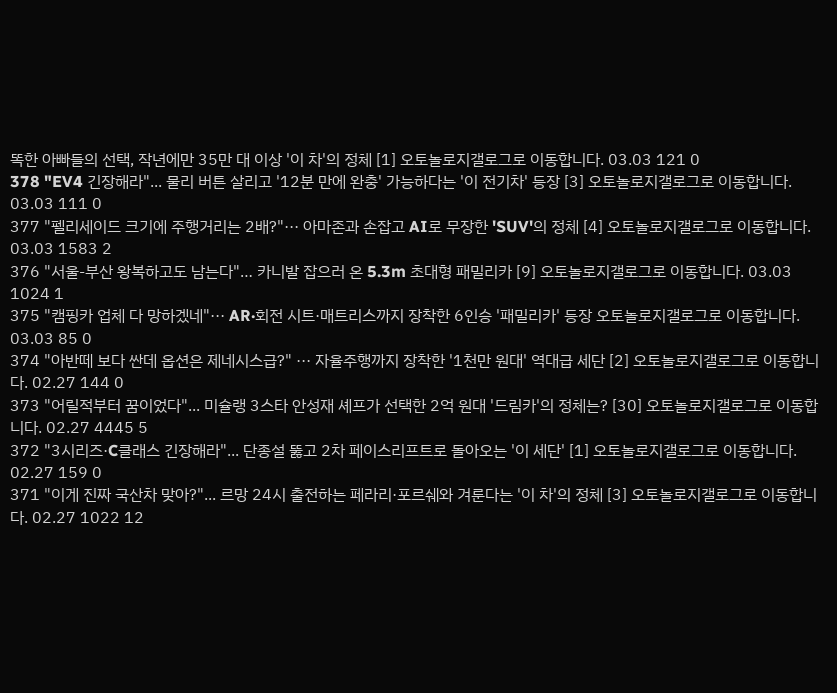똑한 아빠들의 선택, 작년에만 35만 대 이상 '이 차'의 정체 [1] 오토놀로지갤로그로 이동합니다. 03.03 121 0
378 "EV4 긴장해라"... 물리 버튼 살리고 '12분 만에 완충' 가능하다는 '이 전기차' 등장 [3] 오토놀로지갤로그로 이동합니다. 03.03 111 0
377 "펠리세이드 크기에 주행거리는 2배?"··· 아마존과 손잡고 AI로 무장한 'SUV'의 정체 [4] 오토놀로지갤로그로 이동합니다. 03.03 1583 2
376 "서울-부산 왕복하고도 남는다"… 카니발 잡으러 온 5.3m 초대형 패밀리카 [9] 오토놀로지갤로그로 이동합니다. 03.03 1024 1
375 "캠핑카 업체 다 망하겠네"··· AR·회전 시트·매트리스까지 장착한 6인승 '패밀리카' 등장 오토놀로지갤로그로 이동합니다. 03.03 85 0
374 "아반떼 보다 싼데 옵션은 제네시스급?" ··· 자율주행까지 장착한 '1천만 원대' 역대급 세단 [2] 오토놀로지갤로그로 이동합니다. 02.27 144 0
373 "어릴적부터 꿈이었다"... 미슐랭 3스타 안성재 셰프가 선택한 2억 원대 '드림카'의 정체는? [30] 오토놀로지갤로그로 이동합니다. 02.27 4445 5
372 "3시리즈·C클래스 긴장해라"... 단종설 뚫고 2차 페이스리프트로 돌아오는 '이 세단' [1] 오토놀로지갤로그로 이동합니다. 02.27 159 0
371 "이게 진짜 국산차 맞아?"... 르망 24시 출전하는 페라리·포르쉐와 겨룬다는 '이 차'의 정체 [3] 오토놀로지갤로그로 이동합니다. 02.27 1022 12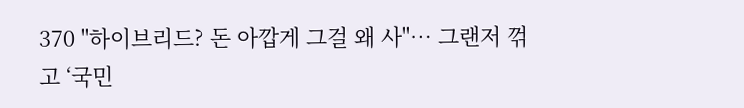370 "하이브리드? 돈 아깝게 그걸 왜 사"… 그랜저 꺾고 ‘국민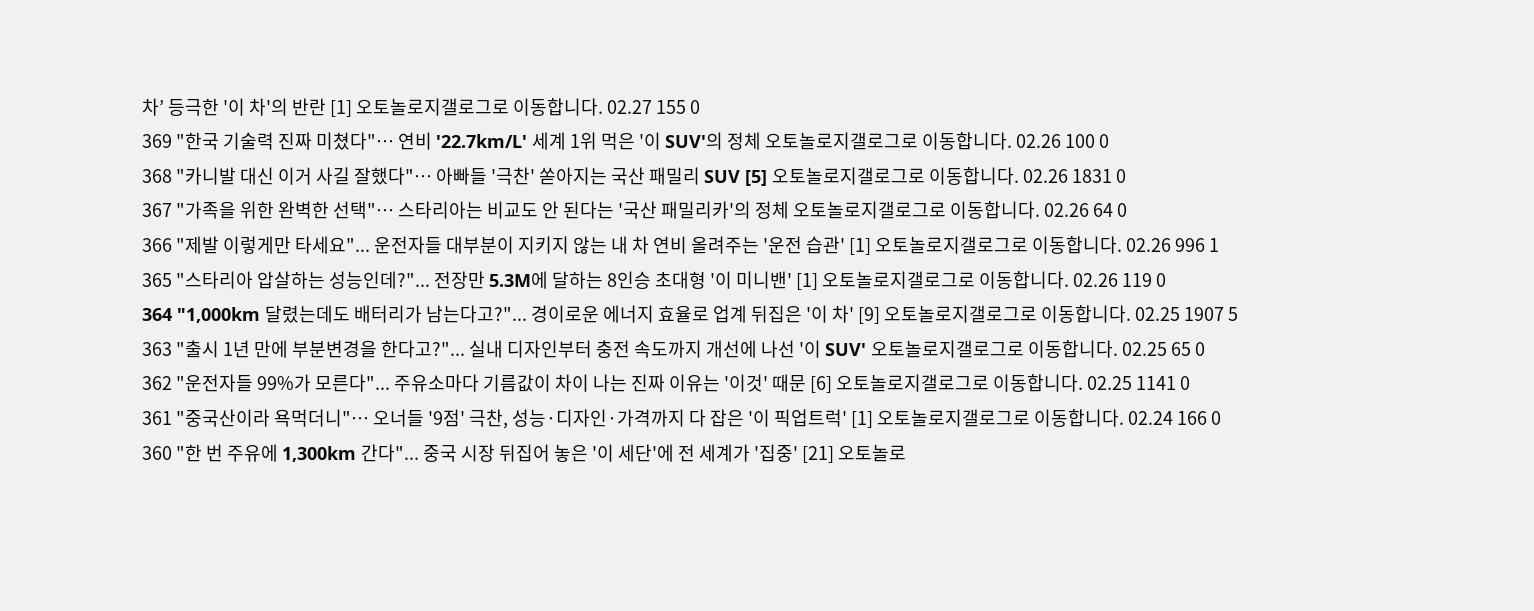차’ 등극한 '이 차'의 반란 [1] 오토놀로지갤로그로 이동합니다. 02.27 155 0
369 "한국 기술력 진짜 미쳤다"… 연비 '22.7km/L' 세계 1위 먹은 '이 SUV'의 정체 오토놀로지갤로그로 이동합니다. 02.26 100 0
368 "카니발 대신 이거 사길 잘했다"… 아빠들 '극찬' 쏟아지는 국산 패밀리 SUV [5] 오토놀로지갤로그로 이동합니다. 02.26 1831 0
367 "가족을 위한 완벽한 선택"… 스타리아는 비교도 안 된다는 '국산 패밀리카'의 정체 오토놀로지갤로그로 이동합니다. 02.26 64 0
366 "제발 이렇게만 타세요"... 운전자들 대부분이 지키지 않는 내 차 연비 올려주는 '운전 습관' [1] 오토놀로지갤로그로 이동합니다. 02.26 996 1
365 "스타리아 압살하는 성능인데?"... 전장만 5.3M에 달하는 8인승 초대형 '이 미니밴' [1] 오토놀로지갤로그로 이동합니다. 02.26 119 0
364 "1,000km 달렸는데도 배터리가 남는다고?"... 경이로운 에너지 효율로 업계 뒤집은 '이 차' [9] 오토놀로지갤로그로 이동합니다. 02.25 1907 5
363 "출시 1년 만에 부분변경을 한다고?"... 실내 디자인부터 충전 속도까지 개선에 나선 '이 SUV' 오토놀로지갤로그로 이동합니다. 02.25 65 0
362 "운전자들 99%가 모른다"... 주유소마다 기름값이 차이 나는 진짜 이유는 '이것' 때문 [6] 오토놀로지갤로그로 이동합니다. 02.25 1141 0
361 "중국산이라 욕먹더니"… 오너들 '9점' 극찬, 성능·디자인·가격까지 다 잡은 '이 픽업트럭' [1] 오토놀로지갤로그로 이동합니다. 02.24 166 0
360 "한 번 주유에 1,300km 간다"... 중국 시장 뒤집어 놓은 '이 세단'에 전 세계가 '집중' [21] 오토놀로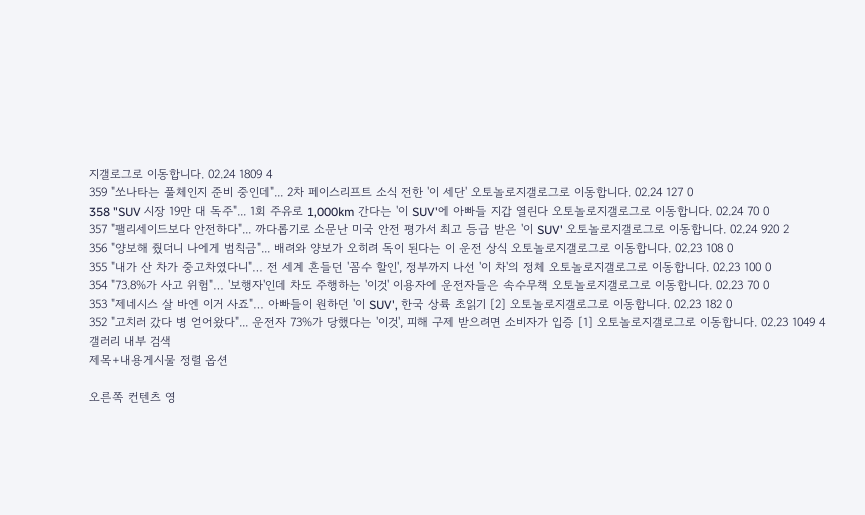지갤로그로 이동합니다. 02.24 1809 4
359 "쏘나타는 풀체인지 준비 중인데"... 2차 페이스리프트 소식 전한 '이 세단' 오토놀로지갤로그로 이동합니다. 02.24 127 0
358 "SUV 시장 19만 대 독주"... 1회 주유로 1,000km 간다는 '이 SUV'에 아빠들 지갑 열린다 오토놀로지갤로그로 이동합니다. 02.24 70 0
357 "팰리세이드보다 안전하다"... 까다롭기로 소문난 미국 안전 평가서 최고 등급 받은 '이 SUV' 오토놀로지갤로그로 이동합니다. 02.24 920 2
356 "양보해 줬더니 나에게 범칙금"... 배려와 양보가 오히려 독이 된다는 이 운전 상식 오토놀로지갤로그로 이동합니다. 02.23 108 0
355 "내가 산 차가 중고차였다니"… 전 세계 흔들던 '꼼수 할인', 정부까지 나선 '이 차'의 정체 오토놀로지갤로그로 이동합니다. 02.23 100 0
354 "73.8%가 사고 위험"… '보행자'인데 차도 주행하는 '이것' 이용자에 운전자들은 속수무책 오토놀로지갤로그로 이동합니다. 02.23 70 0
353 "제네시스 살 바엔 이거 사죠"… 아빠들이 원하던 '이 SUV', 한국 상륙 초읽기 [2] 오토놀로지갤로그로 이동합니다. 02.23 182 0
352 "고치러 갔다 병 얻어왔다"... 운전자 73%가 당했다는 '이것', 피해 구제 받으려면 소비자가 입증 [1] 오토놀로지갤로그로 이동합니다. 02.23 1049 4
갤러리 내부 검색
제목+내용게시물 정렬 옵션

오른쪽 컨텐츠 영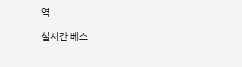역

실시간 베스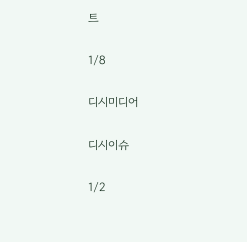트

1/8

디시미디어

디시이슈

1/2